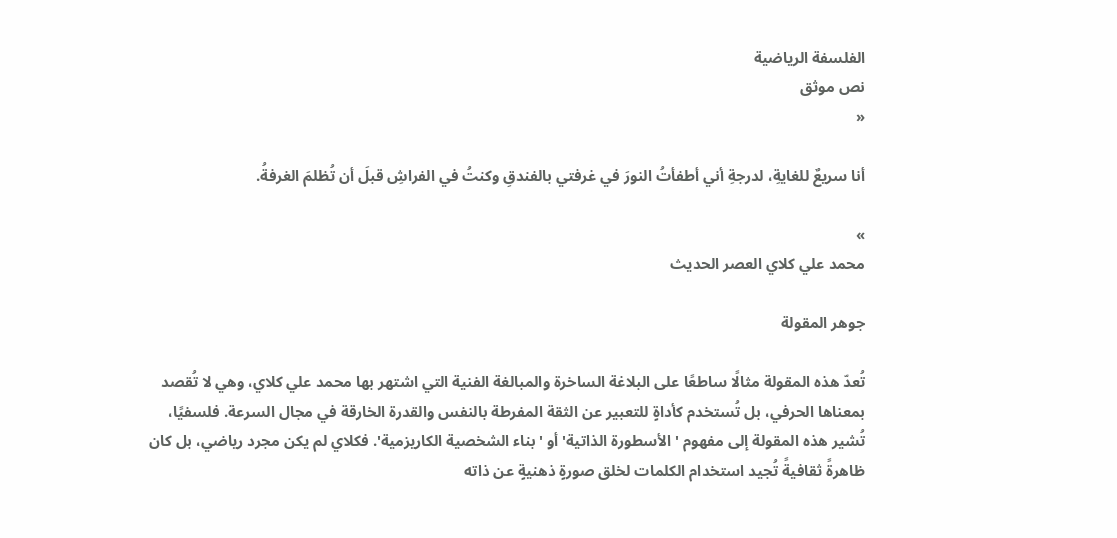الفلسفة الرياضية
نص موثق
«

أنا سريعٌ للغايةِ، لدرجةِ أني أطفأتُ النورَ في غرفتي بالفندقِ وكنتُ في الفراشِ قبلَ أن تُظلمَ الغرفةُ.

»
محمد علي كلاي العصر الحديث

جوهر المقولة

تُعدّ هذه المقولة مثالًا ساطعًا على البلاغة الساخرة والمبالغة الفنية التي اشتهر بها محمد علي كلاي، وهي لا تُقصد بمعناها الحرفي، بل تُستخدم كأداةٍ للتعبير عن الثقة المفرطة بالنفس والقدرة الخارقة في مجال السرعة. فلسفيًا، تُشير هذه المقولة إلى مفهوم 'الأسطورة الذاتية' أو 'بناء الشخصية الكاريزمية'. فكلاي لم يكن مجرد رياضي، بل كان ظاهرةً ثقافيةً تُجيد استخدام الكلمات لخلق صورةٍ ذهنيةٍ عن ذاته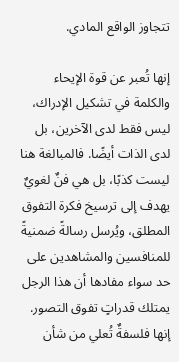تتجاوز الواقع المادي.

إنها تُعبر عن قوة الإيحاء والكلمة في تشكيل الإدراك، ليس فقط لدى الآخرين، بل لدى الذات أيضًا. فالمبالغة هنا ليست كذبًا، بل هي فنٌ لغويٌ يهدف إلى ترسيخ فكرة التفوق المطلق، ويُرسل رسالةً ضمنيةً للمنافسين والمشاهدين على حد سواء مفادها أن هذا الرجل يمتلك قدراتٍ تفوق التصور. إنها فلسفةٌ تُعلي من شأن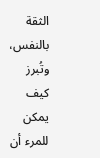الثقة بالنفس، وتُبرز كيف يمكن للمرء أن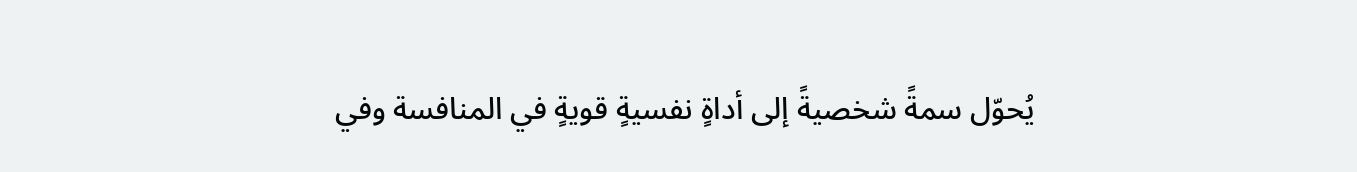يُحوّل سمةً شخصيةً إلى أداةٍ نفسيةٍ قويةٍ في المنافسة وفي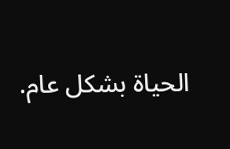الحياة بشكل عام.